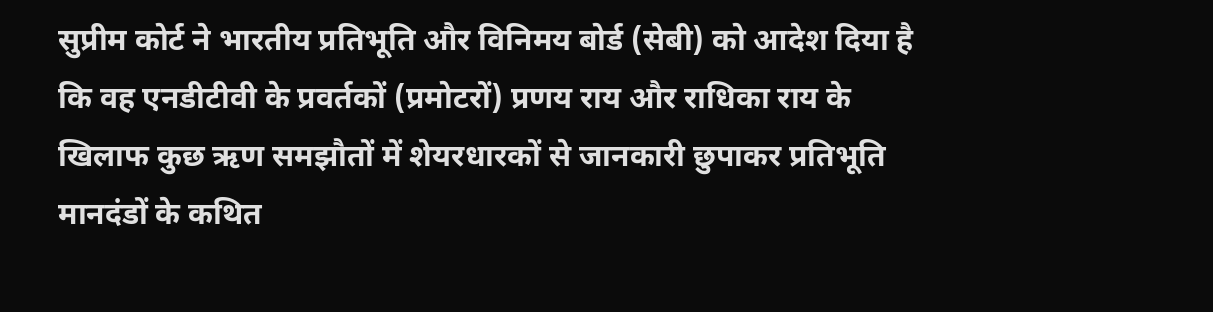सुप्रीम कोर्ट ने भारतीय प्रतिभूति और विनिमय बोर्ड (सेबी) को आदेश दिया है कि वह एनडीटीवी के प्रवर्तकों (प्रमोटरों) प्रणय राय और राधिका राय के खिलाफ कुछ ऋण समझौतों में शेयरधारकों से जानकारी छुपाकर प्रतिभूति मानदंडों के कथित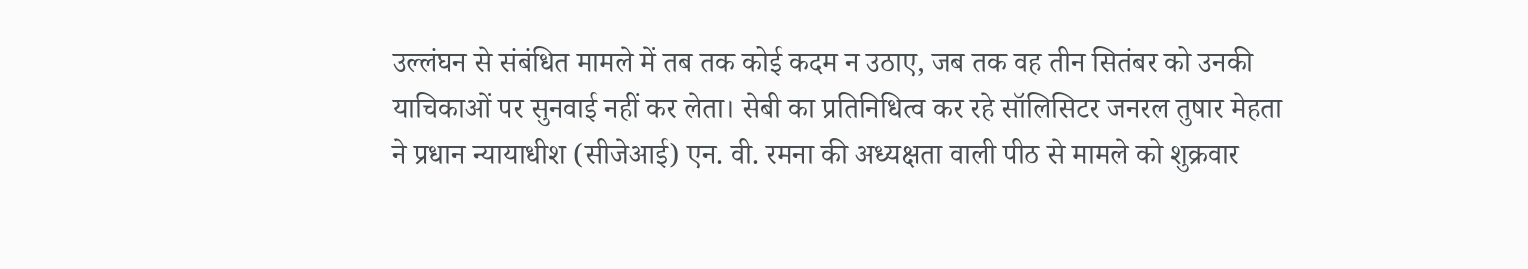उल्लंघन से संबंधित मामले में तब तक कोई कदम न उठाए, जब तक वह तीन सितंबर को उनकी याचिकाओं पर सुनवाई नहीं कर लेता। सेबी का प्रतिनिधित्व कर रहे सॉलिसिटर जनरल तुषार मेहता ने प्रधान न्यायाधीश (सीजेआई) एन. वी. रमना की अध्यक्षता वाली पीठ से मामले को शुक्रवार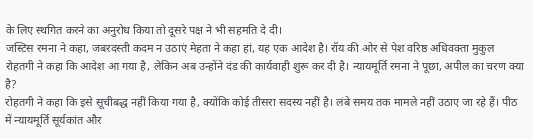के लिए स्थगित करने का अनुरोध किया तो दूसरे पक्ष ने भी सहमति दे दी।
जस्टिस रमना ने कहा, जबरदस्ती कदम न उठाएं मेहता ने कहा हां, यह एक आदेश है। रॉय की ओर से पेश वरिष्ठ अधिवक्ता मुकुल रोहतगी ने कहा कि आदेश आ गया है, लेकिन अब उन्होंने दंड की कार्यवाही शुरू कर दी है। न्यायमूर्ति रमना ने पूछा, अपील का चरण क्या है?
रोहतगी ने कहा कि इसे सूचीबद्ध नहीं किया गया है, क्योंकि कोई तीसरा सदस्य नहीं है। लंबे समय तक मामले नहीं उठाए जा रहे हैं। पीठ में न्यायमूर्ति सूर्यकांत और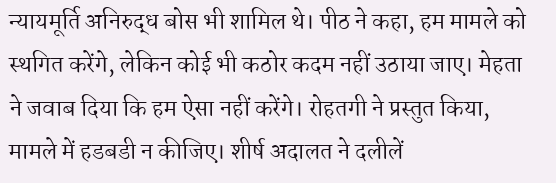न्यायमूर्ति अनिरुद्ध बोस भी शामिल थे। पीठ ने कहा, हम मामले को स्थगित करेंगे, लेकिन कोई भी कठोर कदम नहीं उठाया जाए। मेहता ने जवाब दिया कि हम ऐसा नहीं करेंगे। रोहतगी ने प्रस्तुत किया, मामले में हडबडी न कीजिए। शीर्ष अदालत ने दलीलें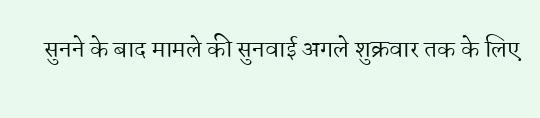सुनने के बाद मामले की सुनवाई अगले शुक्रवार तक के लिए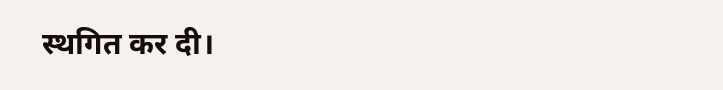स्थगित कर दी।